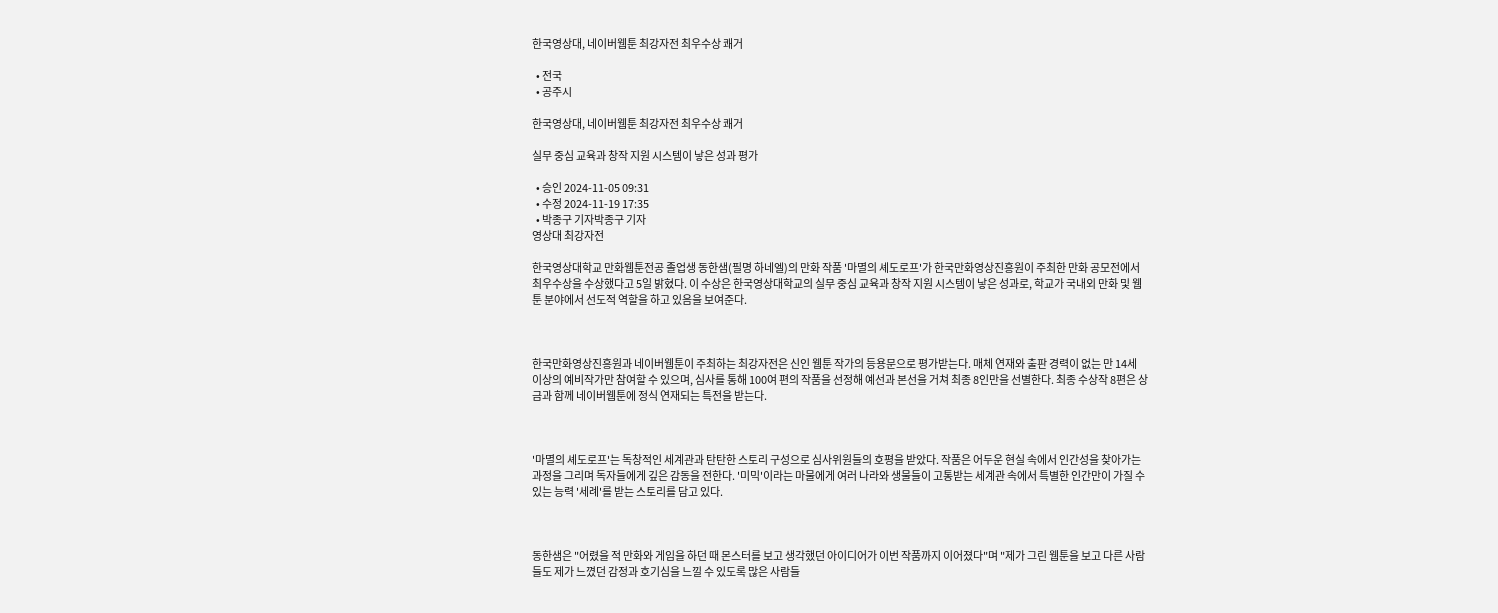한국영상대, 네이버웹툰 최강자전 최우수상 쾌거

  • 전국
  • 공주시

한국영상대, 네이버웹툰 최강자전 최우수상 쾌거

실무 중심 교육과 창작 지원 시스템이 낳은 성과 평가

  • 승인 2024-11-05 09:31
  • 수정 2024-11-19 17:35
  • 박종구 기자박종구 기자
영상대 최강자전

한국영상대학교 만화웹툰전공 졸업생 동한샘(필명 하네엘)의 만화 작품 '마멸의 셰도로프'가 한국만화영상진흥원이 주최한 만화 공모전에서 최우수상을 수상했다고 5일 밝혔다. 이 수상은 한국영상대학교의 실무 중심 교육과 창작 지원 시스템이 낳은 성과로, 학교가 국내외 만화 및 웹툰 분야에서 선도적 역할을 하고 있음을 보여준다.



한국만화영상진흥원과 네이버웹툰이 주최하는 최강자전은 신인 웹툰 작가의 등용문으로 평가받는다. 매체 연재와 출판 경력이 없는 만 14세 이상의 예비작가만 참여할 수 있으며, 심사를 통해 100여 편의 작품을 선정해 예선과 본선을 거쳐 최종 8인만을 선별한다. 최종 수상작 8편은 상금과 함께 네이버웹툰에 정식 연재되는 특전을 받는다.



'마멸의 셰도로프'는 독창적인 세계관과 탄탄한 스토리 구성으로 심사위원들의 호평을 받았다. 작품은 어두운 현실 속에서 인간성을 찾아가는 과정을 그리며 독자들에게 깊은 감동을 전한다. '미믹'이라는 마물에게 여러 나라와 생물들이 고통받는 세계관 속에서 특별한 인간만이 가질 수 있는 능력 '세례'를 받는 스토리를 담고 있다.



동한샘은 "어렸을 적 만화와 게임을 하던 때 몬스터를 보고 생각했던 아이디어가 이번 작품까지 이어졌다"며 "제가 그린 웹툰을 보고 다른 사람들도 제가 느꼈던 감정과 호기심을 느낄 수 있도록 많은 사람들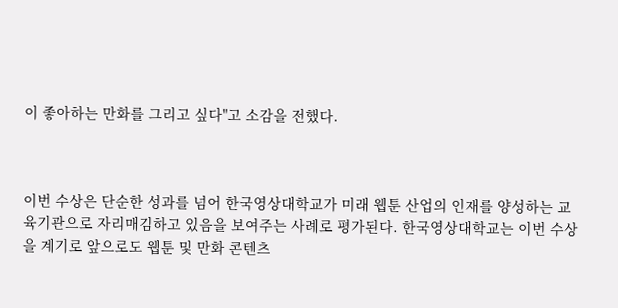이 좋아하는 만화를 그리고 싶다"고 소감을 전했다.



이번 수상은 단순한 성과를 넘어 한국영상대학교가 미래 웹툰 산업의 인재를 양성하는 교육기관으로 자리매김하고 있음을 보여주는 사례로 평가된다. 한국영상대학교는 이번 수상을 계기로 앞으로도 웹툰 및 만화 콘텐츠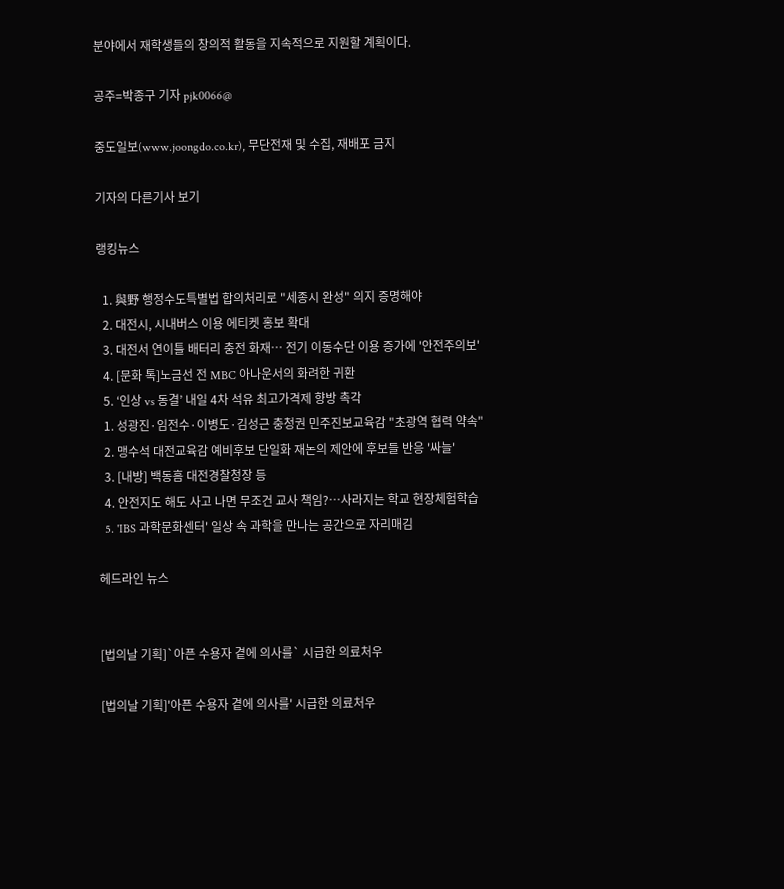분야에서 재학생들의 창의적 활동을 지속적으로 지원할 계획이다.

공주=박종구 기자 pjk0066@

중도일보(www.joongdo.co.kr), 무단전재 및 수집, 재배포 금지

기자의 다른기사 보기

랭킹뉴스

  1. 與野 행정수도특별법 합의처리로 "세종시 완성" 의지 증명해야
  2. 대전시, 시내버스 이용 에티켓 홍보 확대
  3. 대전서 연이틀 배터리 충전 화재… 전기 이동수단 이용 증가에 '안전주의보'
  4. [문화 톡]노금선 전 MBC 아나운서의 화려한 귀환
  5. ‘인상 vs 동결’ 내일 4차 석유 최고가격제 향방 촉각
  1. 성광진·임전수·이병도·김성근 충청권 민주진보교육감 "초광역 협력 약속"
  2. 맹수석 대전교육감 예비후보 단일화 재논의 제안에 후보들 반응 '싸늘'
  3. [내방] 백동흠 대전경찰청장 등
  4. 안전지도 해도 사고 나면 무조건 교사 책임?…사라지는 학교 현장체험학습
  5. 'IBS 과학문화센터' 일상 속 과학을 만나는 공간으로 자리매김

헤드라인 뉴스


[법의날 기획]`아픈 수용자 곁에 의사를` 시급한 의료처우

[법의날 기획]'아픈 수용자 곁에 의사를' 시급한 의료처우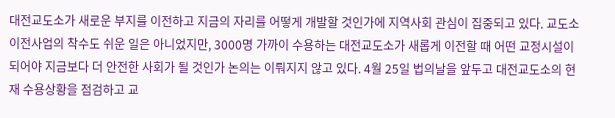대전교도소가 새로운 부지를 이전하고 지금의 자리를 어떻게 개발할 것인가에 지역사회 관심이 집중되고 있다. 교도소 이전사업의 착수도 쉬운 일은 아니었지만, 3000명 가까이 수용하는 대전교도소가 새롭게 이전할 때 어떤 교정시설이 되어야 지금보다 더 안전한 사회가 될 것인가 논의는 이뤄지지 않고 있다. 4월 25일 법의날을 앞두고 대전교도소의 현재 수용상황을 점검하고 교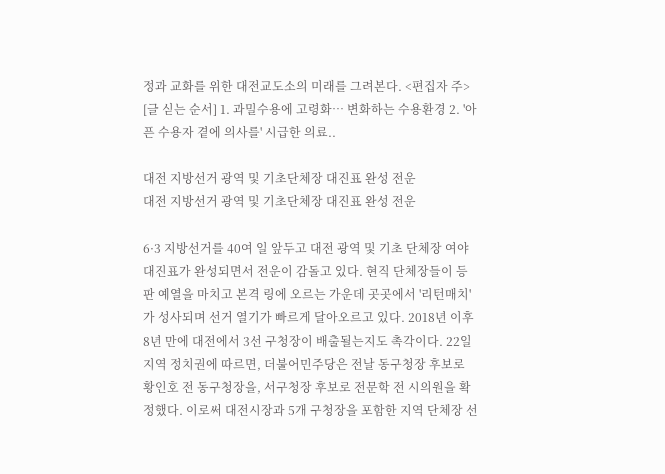정과 교화를 위한 대전교도소의 미래를 그려본다. <편집자 주> [글 싣는 순서] 1. 과밀수용에 고령화… 변화하는 수용환경 2. '아픈 수용자 곁에 의사를' 시급한 의료..

대전 지방선거 광역 및 기초단체장 대진표 완성 전운
대전 지방선거 광역 및 기초단체장 대진표 완성 전운

6·3 지방선거를 40여 일 앞두고 대전 광역 및 기초 단체장 여야 대진표가 완성되면서 전운이 감돌고 있다. 현직 단체장들이 등판 예열을 마치고 본격 링에 오르는 가운데 곳곳에서 '리턴매치'가 성사되며 선거 열기가 빠르게 달아오르고 있다. 2018년 이후 8년 만에 대전에서 3선 구청장이 배출될는지도 촉각이다. 22일 지역 정치권에 따르면, 더불어민주당은 전날 동구청장 후보로 황인호 전 동구청장을, 서구청장 후보로 전문학 전 시의원을 확정했다. 이로써 대전시장과 5개 구청장을 포함한 지역 단체장 선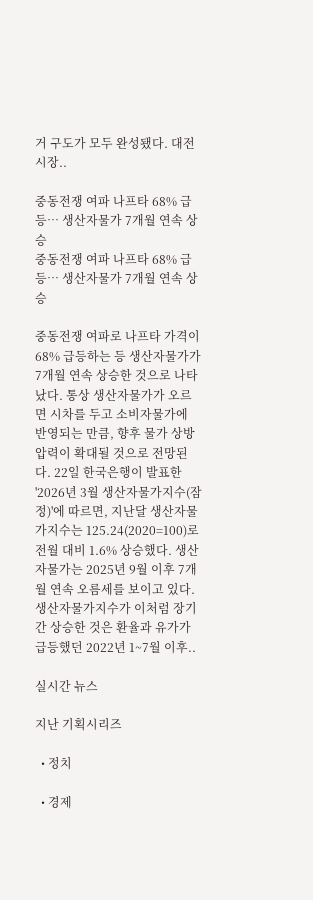거 구도가 모두 완성됐다. 대전시장..

중동전쟁 여파 나프타 68% 급등… 생산자물가 7개월 연속 상승
중동전쟁 여파 나프타 68% 급등… 생산자물가 7개월 연속 상승

중동전쟁 여파로 나프타 가격이 68% 급등하는 등 생산자물가가 7개월 연속 상승한 것으로 나타났다. 통상 생산자물가가 오르면 시차를 두고 소비자물가에 반영되는 만큼, 향후 물가 상방 압력이 확대될 것으로 전망된다. 22일 한국은행이 발표한 '2026년 3월 생산자물가지수(잠정)'에 따르면, 지난달 생산자물가지수는 125.24(2020=100)로 전월 대비 1.6% 상승했다. 생산자물가는 2025년 9월 이후 7개월 연속 오름세를 보이고 있다. 생산자물가지수가 이처럼 장기간 상승한 것은 환율과 유가가 급등했던 2022년 1~7월 이후..

실시간 뉴스

지난 기획시리즈

  • 정치

  • 경제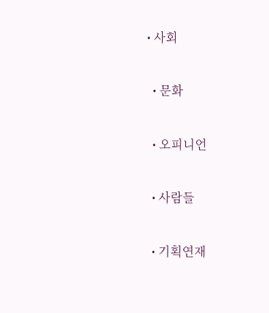• 사회

  • 문화

  • 오피니언

  • 사람들

  • 기획연재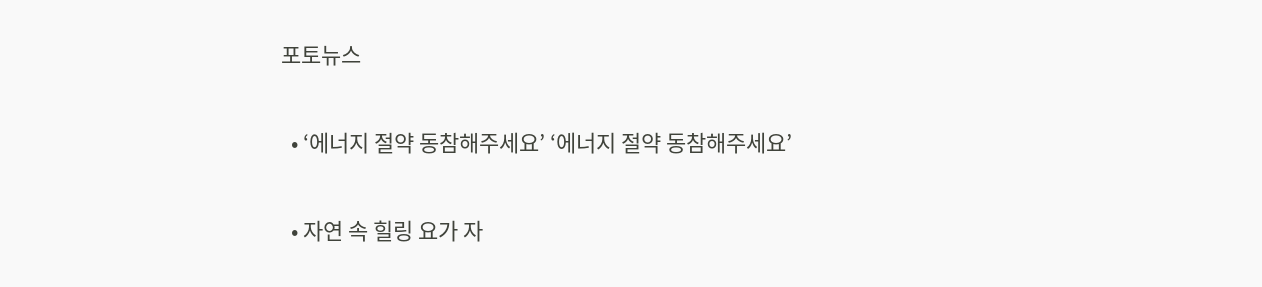포토뉴스

  • ‘에너지 절약 동참해주세요’ ‘에너지 절약 동참해주세요’

  • 자연 속 힐링 요가 자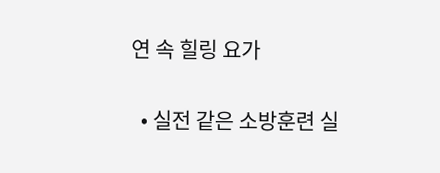연 속 힐링 요가

  • 실전 같은 소방훈련 실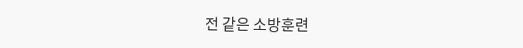전 같은 소방훈련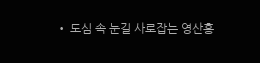• 도심 속 눈길 사로잡는 영산홍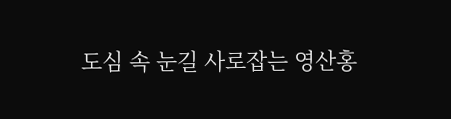도심 속 눈길 사로잡는 영산홍